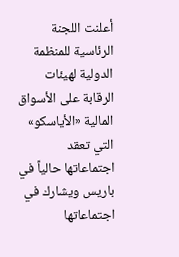أعلنت اللجنة الرئاسية للمنظمة الدولية لهيئات الرقابة على الأسواق المالية «الأياسكو» التي تعقد اجتماعاتها حالياً في باريس ويشارك في اجتماعاتها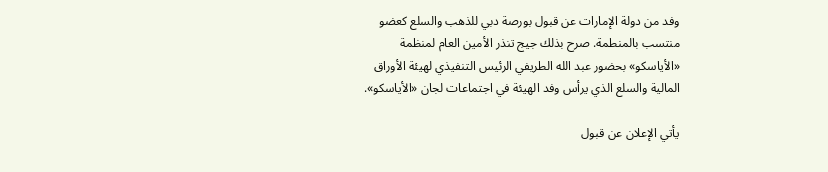وفد من دولة الإمارات عن قبول بورصة دبي للذهب والسلع كعضو منتسب بالمنطمة. صرح بذلك جيج تنذر الأمين العام لمنظمة «الأياسكو» بحضور عبد الله الطريفي الرئيس التنفيذي لهيئة الأوراق المالية والسلع الذي يرأس وفد الهيئة في اجتماعات لجان «الأياسكو».

يأتي الإعلان عن قبول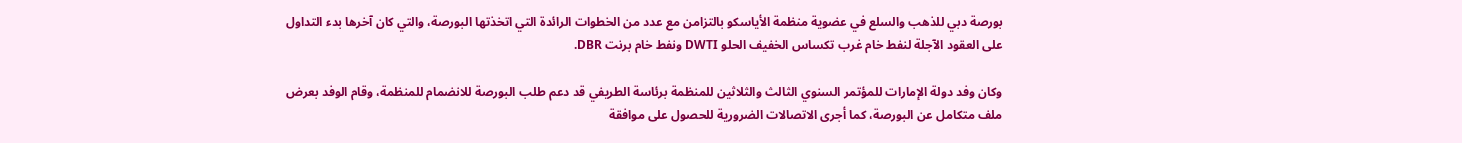بورصة دبي للذهب والسلع في عضوية منظمة الأياسكو بالتزامن مع عدد من الخطوات الرائدة التي اتخذتها البورصة، والتي كان آخرها بدء التداول على العقود الآجلة لنفط خام غرب تكساس الخفيف الحلو DWTI ونفط خام برنت DBR.

وكان وفد دولة الإمارات للمؤتمر السنوي الثالث والثلاثين للمنظمة برئاسة الطريفي قد دعم طلب البورصة للانضمام للمنظمة، وقام الوفد بعرض ملف متكامل عن البورصة، كما أجرى الاتصالات الضرورية للحصول على موافقة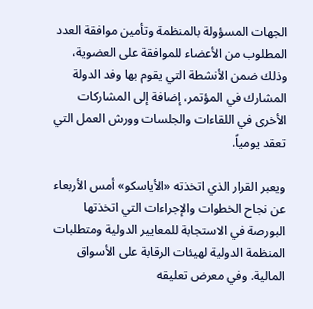الجهات المسؤولة بالمنظمة وتأمين موافقة العدد المطلوب من الأعضاء للموافقة على العضوية، وذلك ضمن الأنشطة التي يقوم بها وفد الدولة المشارك في المؤتمر، إضافة إلى المشاركات الأخرى في اللقاءات والجلسات وورش العمل التي تعقد يومياً.

ويعبر القرار الذي اتخذته «الأياسكو» أمس الأربعاء عن نجاح الخطوات والإجراءات التي اتخذتها البورصة في الاستجابة للمعايير الدولية ومتطلبات المنظمة الدولية لهيئات الرقابة على الأسواق المالية. وفي معرض تعليقه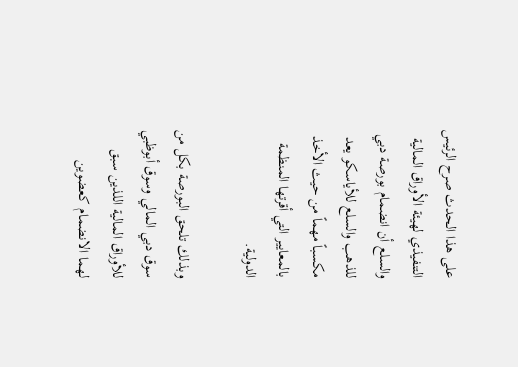على هذا الحدث صرح الرئيس التنفيذي لهيئة الأوراق المالية والسلع أن انضمام بورصة دبي للذهب والسلع للأياسكو يعد مكسباً مهماً من حيث الأخذ بالمعايير التي أقرتها المنظمة الدولية.

وبذلك تلحق البورصة بكل من سوق دبي المالي وسوق أبوظبي للأوراق المالية اللذين سبق لهما الانضمام كعضوين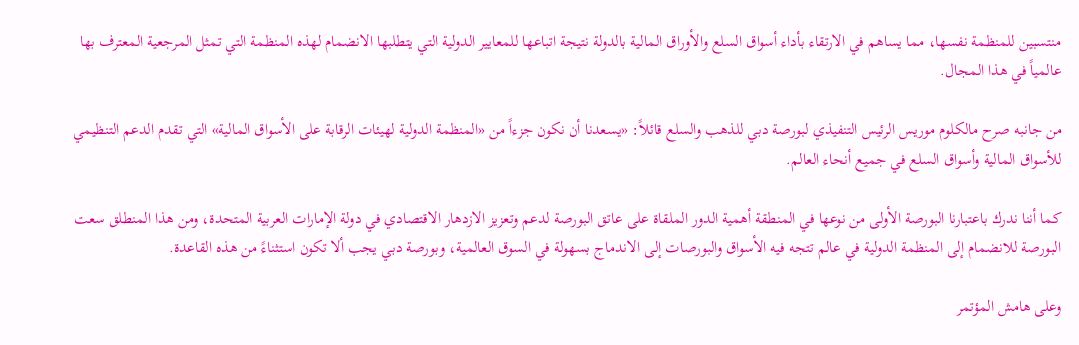منتسبين للمنظمة نفسها، مما يساهم في الارتقاء بأداء أسواق السلع والأوراق المالية بالدولة نتيجة اتباعها للمعايير الدولية التي يتطلبها الانضمام لهذه المنظمة التي تمثل المرجعية المعترف بها عالمياً في هذا المجال.

من جانبه صرح مالكلوم موريس الرئيس التنفيذي لبورصة دبي للذهب والسلع قائلاً: «يسعدنا أن نكون جزءاً من «المنظمة الدولية لهيئات الرقابة على الأسواق المالية» التي تقدم الدعم التنظيمي للأسواق المالية وأسواق السلع في جميع أنحاء العالم.

كما أننا ندرك باعتبارنا البورصة الأولى من نوعها في المنطقة أهمية الدور الملقاة على عاتق البورصة لدعم وتعزيز الازدهار الاقتصادي في دولة الإمارات العربية المتحدة، ومن هذا المنطلق سعت البورصة للانضمام إلى المنظمة الدولية في عالم تتجه فيه الأسواق والبورصات إلى الاندماج بسهولة في السوق العالمية، وبورصة دبي يجب ألا تكون استثناءً من هذه القاعدة.

وعلى هامش المؤتمر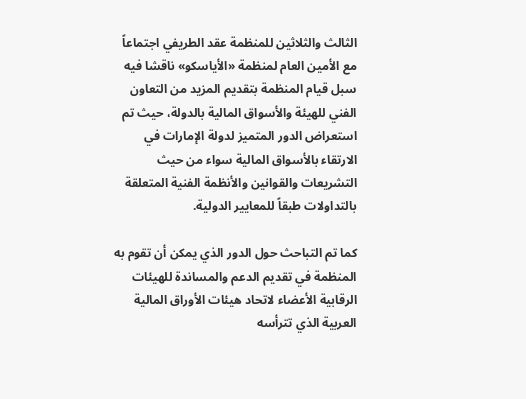الثالث والثلاثين للمنظمة عقد الطريفي اجتماعاً مع الأمين العام لمنظمة «الأياسكو» ناقشا فيه سبل قيام المنظمة بتقديم المزيد من التعاون الفني للهيئة والأسواق المالية بالدولة، حيث تم استعراض الدور المتميز لدولة الإمارات في الارتقاء بالأسواق المالية سواء من حيث التشريعات والقوانين والأنظمة الفنية المتعلقة بالتداولات طبقاً للمعايير الدولية.

كما تم التباحث حول الدور الذي يمكن أن تقوم به المنظمة في تقديم الدعم والمساندة للهيئات الرقابية الأعضاء لاتحاد هيئات الأوراق المالية العربية الذي تترأسه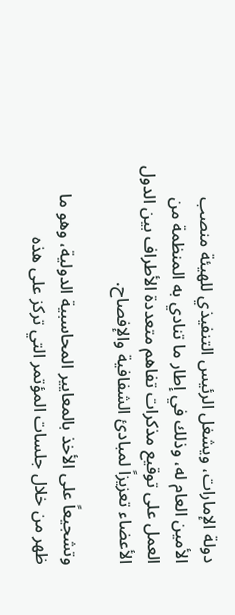دولة الإمارات، ويشغل الرئيس التنفيذي للهيئة منصب الأمين العام له، وذلك في إطار ما تنادي به المنظمة من العمل على توقيع مذكرات تفاهم متعددة الأطراف بين الدول الأعضاء تعزيزاً لمبادئ الشفافية والإفصاح.

وتشجيعاً على الأخذ بالمعايير المحاسبية الدولية، وهو ما ظهر من خلال جلسات المؤتمر التي تركز على هذه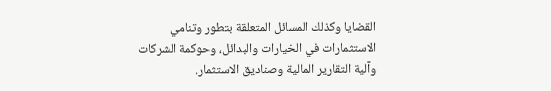القضايا وكذلك المسائل المتعلقة بتطور وتنامي الاستثمارات في الخيارات والبدائل، وحوكمة الشركات وآلية التقارير المالية وصناديق الاستثمار.